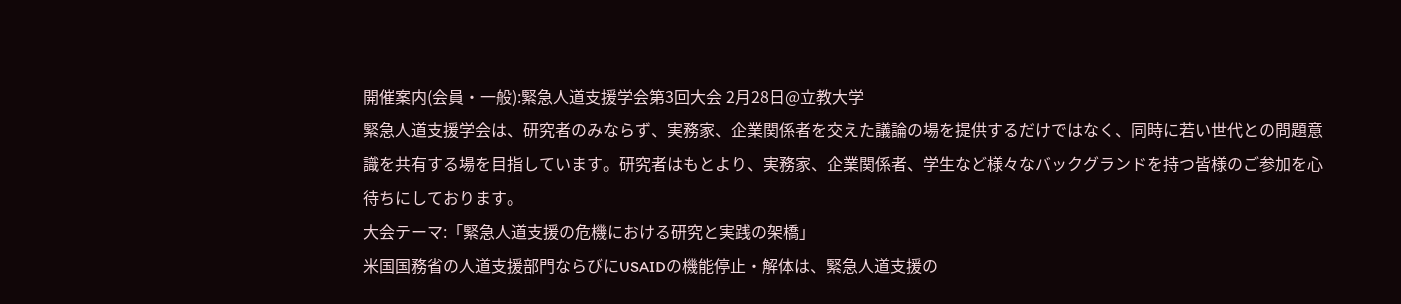開催案内(会員・一般):緊急人道支援学会第3回大会 2月28日@立教大学
緊急人道支援学会は、研究者のみならず、実務家、企業関係者を交えた議論の場を提供するだけではなく、同時に若い世代との問題意識を共有する場を目指しています。研究者はもとより、実務家、企業関係者、学生など様々なバックグランドを持つ皆様のご参加を心待ちにしております。
大会テーマ:「緊急人道支援の危機における研究と実践の架橋」
米国国務省の人道支援部門ならびにUSAIDの機能停止・解体は、緊急人道支援の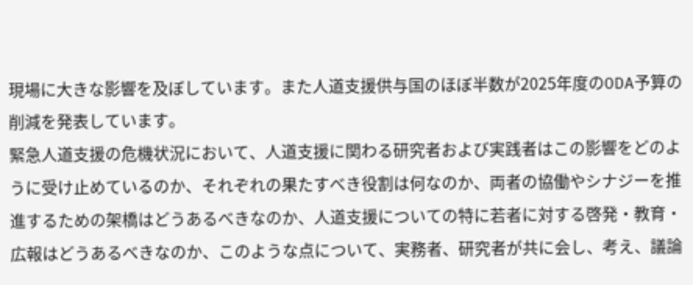現場に大きな影響を及ぼしています。また人道支援供与国のほぼ半数が2025年度のODA予算の削減を発表しています。
緊急人道支援の危機状況において、人道支援に関わる研究者および実践者はこの影響をどのように受け止めているのか、それぞれの果たすべき役割は何なのか、両者の協働やシナジーを推進するための架橋はどうあるべきなのか、人道支援についての特に若者に対する啓発・教育・広報はどうあるべきなのか、このような点について、実務者、研究者が共に会し、考え、議論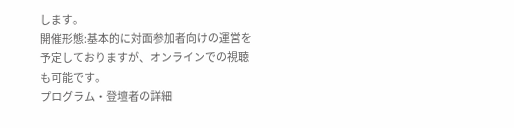します。
開催形態:基本的に対面参加者向けの運営を予定しておりますが、オンラインでの視聴も可能です。
プログラム・登壇者の詳細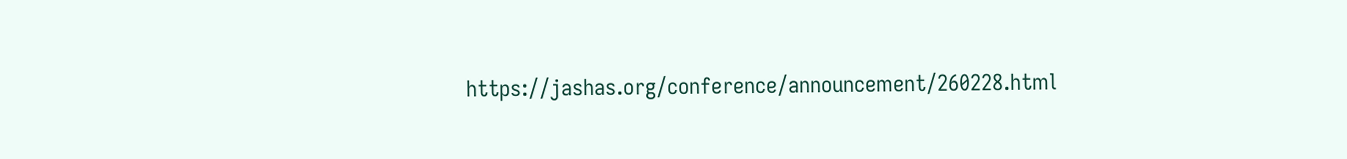https://jashas.org/conference/announcement/260228.html